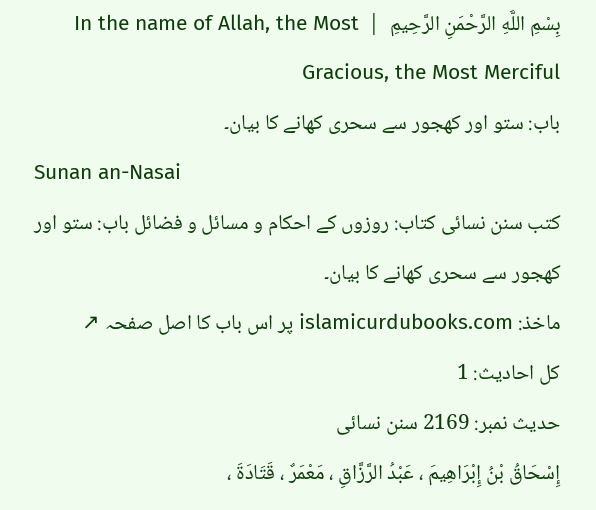بِسْمِ اللَّهِ الرَّحْمَنِ الرَّحِيمِ  |  In the name of Allah, the Most Gracious, the Most Merciful
باب: ستو اور کھجور سے سحری کھانے کا بیان۔
Sunan an-Nasai
کتب سنن نسائی کتاب: روزوں کے احکام و مسائل و فضائل باب: ستو اور کھجور سے سحری کھانے کا بیان۔
ماخذ: islamicurdubooks.com پر اس باب کا اصل صفحہ ↗
کل احادیث: 1
حدیث نمبر: 2169 سنن نسائی
إِسْحَاقُ بْنُ إِبْرَاهِيمَ ، عَبْدُ الرَّزَّاقِ ، مَعْمَرٌ ، قَتَادَةَ ،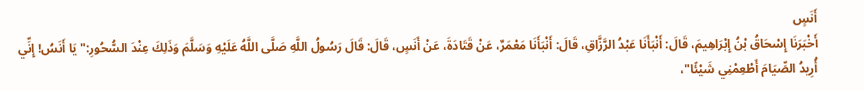أَنَسٍ
أَخْبَرَنَا إِسْحَاقُ بْنُ إِبْرَاهِيمَ، قَالَ: أَنْبَأَنَا عَبْدُ الرَّزَّاقِ، قَالَ: أَنْبَأَنَا مَعْمَرٌ، عَنْ قَتَادَةَ، عَنْ أَنَسٍ، قَالَ: قَالَ رَسُولُ اللَّهِ صَلَّى اللَّهُ عَلَيْهِ وَسَلَّمَ وَذَلِكَ عِنْدَ السُّحُورِ:" يَا أَنَسُ! إِنِّي أُرِيدُ الصِّيَامَ أَطْعِمْنِي شَيْئًا"،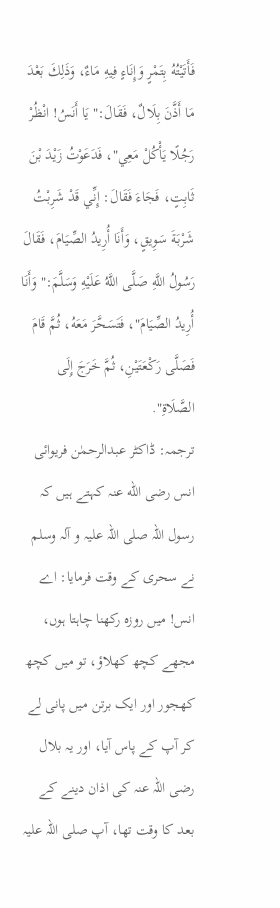فَأَتَيْتُهُ بِتَمْرٍ وَإِنَاءٍ فِيهِ مَاءٌ، وَذَلِكَ بَعْدَ مَا أَذَّنَ بِلَالٌ، فَقَالَ:" يَا أَنَسُ! انْظُرْ رَجُلًا يَأْكُلْ مَعِي"، فَدَعَوْتُ زَيْدَ بْنَ ثَابِتٍ، فَجَاءَ فَقَالَ: إِنِّي قَدْ شَرِبْتُ شَرْبَةَ سَوِيقٍ، وَأَنَا أُرِيدُ الصِّيَامَ، فَقَالَ رَسُولُ اللَّهِ صَلَّى اللَّهُ عَلَيْهِ وَسَلَّمَ:" وَأَنَا أُرِيدُ الصِّيَامَ"، فَتَسَحَّرَ مَعَهُ، ثُمَّ قَامَ فَصَلَّى رَكْعَتَيْنِ، ثُمَّ خَرَجَ إِلَى الصَّلَاةِ".
ترجمہ: ڈاکٹر عبدالرحمٰن فریوائی
انس رضی الله عنہ کہتے ہیں کہ رسول اللہ صلی اللہ علیہ و آلہ وسلم نے سحری کے وقت فرمایا: اے انس! میں روزہ رکھنا چاہتا ہوں، مجھے کچھ کھلاؤ، تو میں کچھ کھجور اور ایک برتن میں پانی لے کر آپ کے پاس آیا، اور یہ بلال رضی اللہ عنہ کی اذان دینے کے بعد کا وقت تھا، آپ صلی اللہ علیہ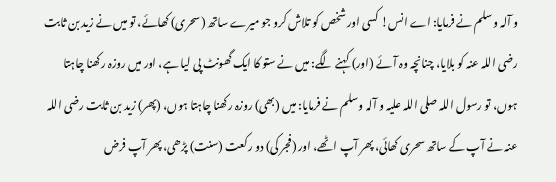و آلہ وسلم نے فرمایا: اے انس! کسی اور شخص کو تلاش کرو جو میرے ساتھ (سحری) کھائے، تو میں نے زید بن ثابت رضی اللہ عنہ کو بلایا، چنانچہ وہ آئے (اور) کہنے لگے: میں نے ستو کا ایک گھونٹ پی لیا ہے، اور میں روزہ رکھنا چاہتا ہوں، تو رسول اللہ صلی اللہ علیہ و آلہ وسلم نے فرمایا: میں (بھی) روزہ رکھنا چاہتا ہوں، (پھر) زید بن ثابت رضی اللہ عنہ نے آپ کے ساتھ سحری کھائی، پھر آپ اٹھے، اور (فجر کی) دو رکعت (سنت) پڑھی، پھر آپ فرض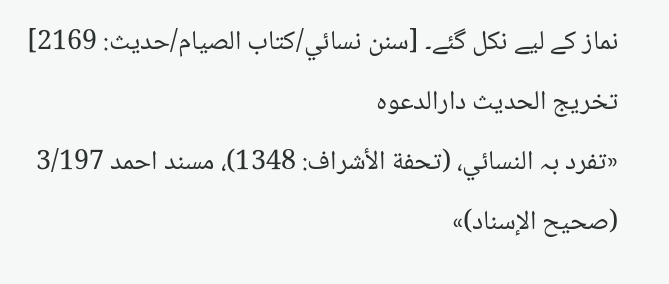نماز کے لیے نکل گئے۔ [سنن نسائي/كتاب الصيام/حدیث: 2169]
تخریج الحدیث دارالدعوہ
«تفرد بہ النسائي، (تحفة الأشراف: 1348)، مسند احمد 3/197 (صحیح الإسناد)»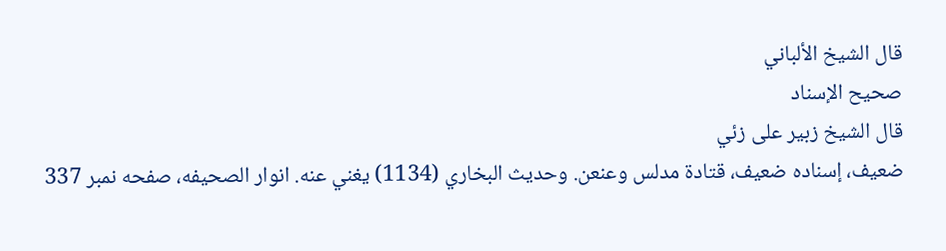قال الشيخ الألباني
صحيح الإسناد
قال الشيخ زبير على زئي
ضعيف، إسناده ضعيف، قتادة مدلس وعنعن. وحديث البخاري (1134) يغني عنه. انوار الصحيفه، صفحه نمبر 337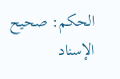الحكم: صحيح الإسناد